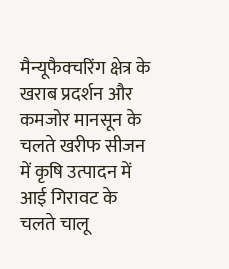मैन्यूफैक्चरिंग क्षेत्र के खराब प्रदर्शन और कमजोर मानसून के चलते खरीफ सीजन में कृषि उत्पादन में आई गिरावट के चलते चालू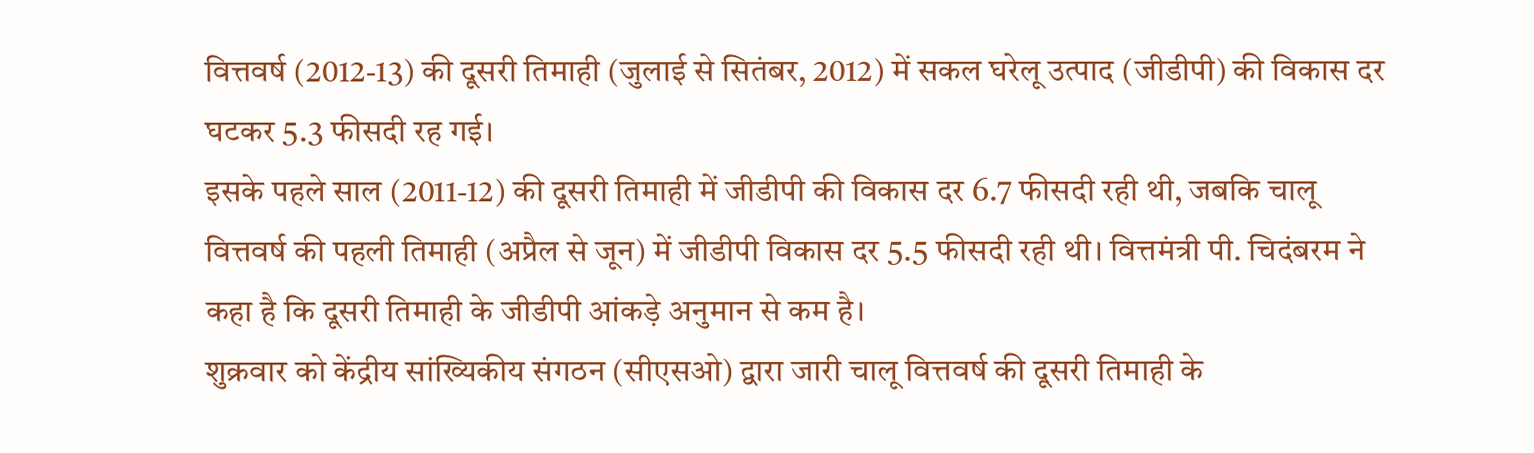वित्तवर्ष (2012-13) की दूसरी तिमाही (जुलाई से सितंबर, 2012) में सकल घरेलू उत्पाद (जीडीपी) की विकास दर घटकर 5.3 फीसदी रह गई।
इसके पहले साल (2011-12) की दूसरी तिमाही में जीडीपी की विकास दर 6.7 फीसदी रही थी, जबकि चालू वित्तवर्ष की पहली तिमाही (अप्रैल से जून) में जीडीपी विकास दर 5.5 फीसदी रही थी। वित्तमंत्री पी. चिदंबरम ने कहा है कि दूसरी तिमाही के जीडीपी आंकड़े अनुमान से कम है।
शुक्रवार को केंद्रीय सांख्यिकीय संगठन (सीएसओ) द्वारा जारी चालू वित्तवर्ष की दूसरी तिमाही के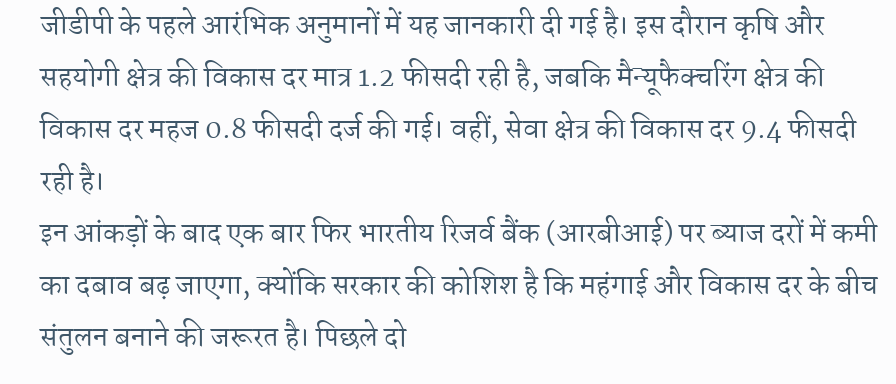जीडीपी के पहले आरंभिक अनुमानों में यह जानकारी दी गई है। इस दौरान कृषि और सहयोगी क्षेत्र की विकास दर मात्र 1.2 फीसदी रही है, जबकि मैन्यूफैक्चरिंग क्षेत्र की विकास दर महज 0.8 फीसदी दर्ज की गई। वहीं, सेवा क्षेत्र की विकास दर 9.4 फीसदी रही है।
इन आंकड़ों के बाद एक बार फिर भारतीय रिजर्व बैंक (आरबीआई) पर ब्याज दरों में कमी का दबाव बढ़ जाएगा, क्योंकि सरकार की कोशिश है कि महंगाई और विकास दर के बीच संतुलन बनाने की जरूरत है। पिछले दो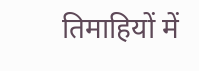तिमाहियों में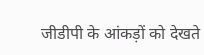जीडीपी के आंकड़ों को देखते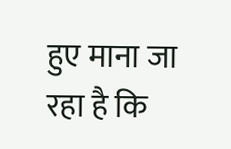हुए माना जा रहा है कि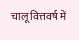चालू वित्तवर्ष में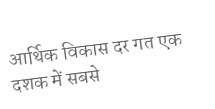आर्थिक विकास दर गत एक दशक में सबसे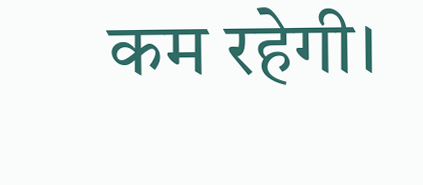कम रहेगी।